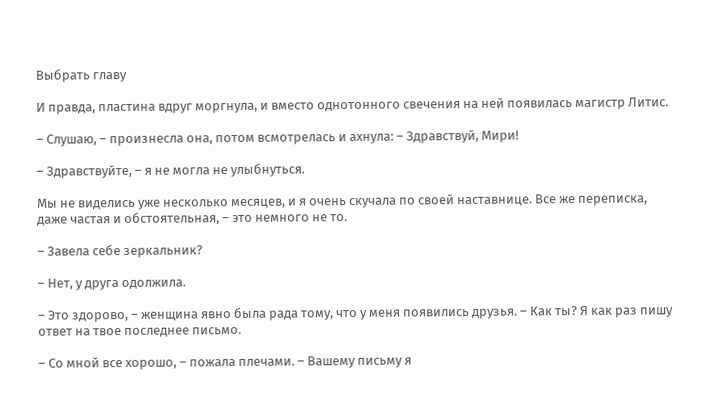Выбрать главу

И правда, пластина вдруг моргнула, и вместо однотонного свечения на ней появилась магистр Литис.

– Слушаю, – произнесла она, потом всмотрелась и ахнула: – Здравствуй, Мири!

– Здравствуйте, – я не могла не улыбнуться.

Мы не виделись уже несколько месяцев, и я очень скучала по своей наставнице. Все же переписка, даже частая и обстоятельная, – это немного не то.

– Завела себе зеркальник?

– Нет, у друга одолжила.

– Это здорово, – женщина явно была рада тому, что у меня появились друзья. – Как ты? Я как раз пишу ответ на твое последнее письмо.

– Со мной все хорошо, – пожала плечами. – Вашему письму я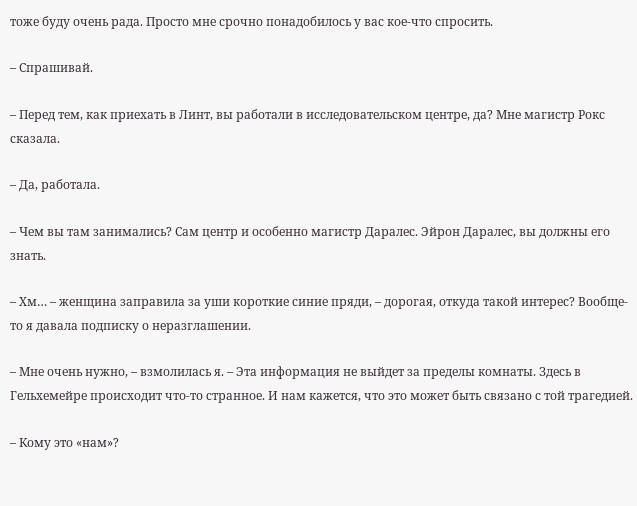тоже буду очень рада. Просто мне срочно понадобилось у вас кое-что спросить.

– Спрашивай.

– Перед тем, как приехать в Линт, вы работали в исследовательском центре, да? Мне магистр Рокс сказала.

– Да, работала.

– Чем вы там занимались? Сам центр и особенно магистр Даралес. Эйрон Даралес, вы должны его знать.

– Хм… – женщина заправила за уши короткие синие пряди, – дорогая, откуда такой интерес? Вообще-то я давала подписку о неразглашении.

– Мне очень нужно, – взмолилась я. – Эта информация не выйдет за пределы комнаты. Здесь в Гельхемейре происходит что-то странное. И нам кажется, что это может быть связано с той трагедией.

– Кому это «нам»?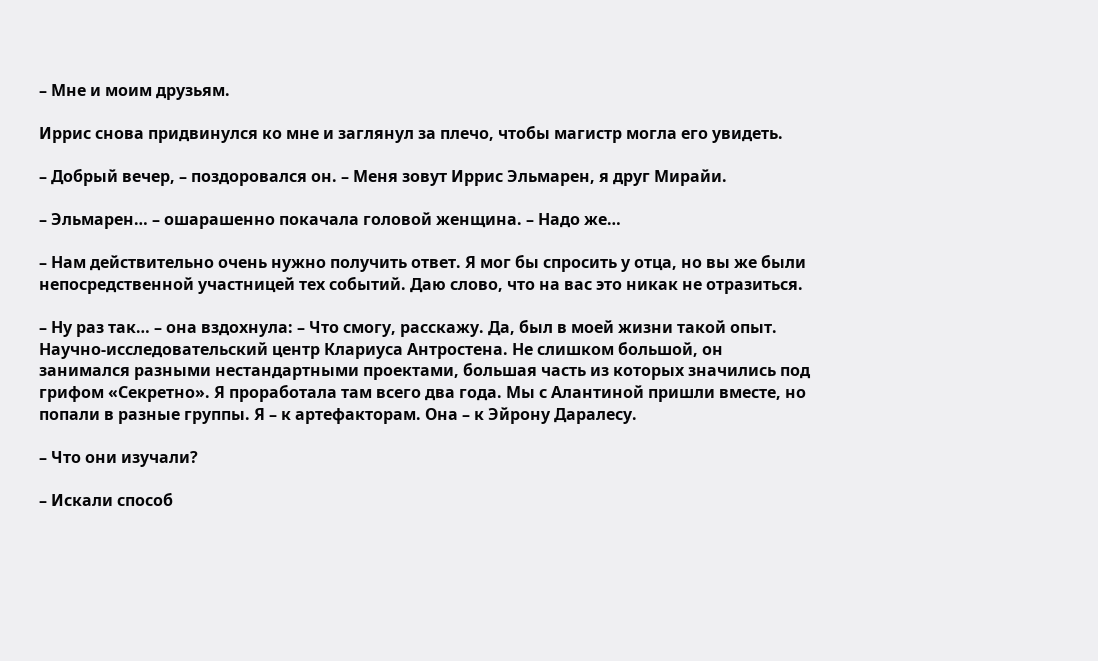– Мне и моим друзьям.

Иррис снова придвинулся ко мне и заглянул за плечо, чтобы магистр могла его увидеть.

– Добрый вечер, – поздоровался он. – Меня зовут Иррис Эльмарен, я друг Мирайи.

– Эльмарен… – ошарашенно покачала головой женщина. – Надо же…

– Нам действительно очень нужно получить ответ. Я мог бы спросить у отца, но вы же были непосредственной участницей тех событий. Даю слово, что на вас это никак не отразиться.

– Ну раз так… – она вздохнула: – Что смогу, расскажу. Да, был в моей жизни такой опыт. Научно-исследовательский центр Клариуса Антростена. Не слишком большой, он занимался разными нестандартными проектами, большая часть из которых значились под грифом «Секретно». Я проработала там всего два года. Мы с Алантиной пришли вместе, но попали в разные группы. Я – к артефакторам. Она – к Эйрону Даралесу.

– Что они изучали?

– Искали способ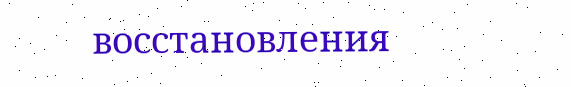восстановления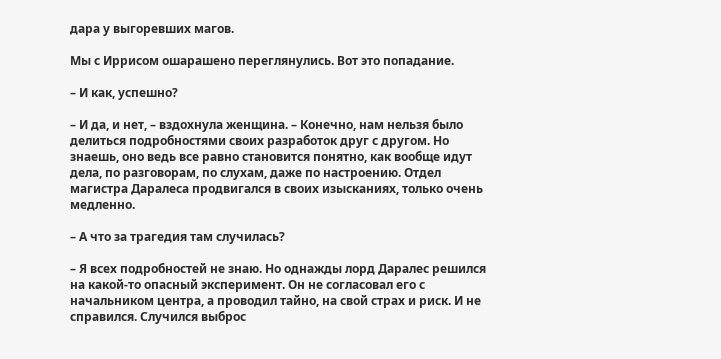дара у выгоревших магов.

Мы с Иррисом ошарашено переглянулись. Вот это попадание.

– И как, успешно?

– И да, и нет, – вздохнула женщина. – Конечно, нам нельзя было делиться подробностями своих разработок друг с другом. Но знаешь, оно ведь все равно становится понятно, как вообще идут дела, по разговорам, по слухам, даже по настроению. Отдел магистра Даралеса продвигался в своих изысканиях, только очень медленно.

– А что за трагедия там случилась?

– Я всех подробностей не знаю. Но однажды лорд Даралес решился на какой-то опасный эксперимент. Он не согласовал его с начальником центра, а проводил тайно, на свой страх и риск. И не справился. Случился выброс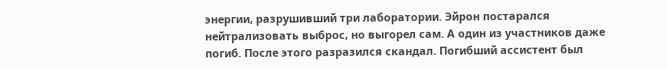энергии, разрушивший три лаборатории. Эйрон постарался нейтрализовать выброс, но выгорел сам. А один из участников даже погиб. После этого разразился скандал. Погибший ассистент был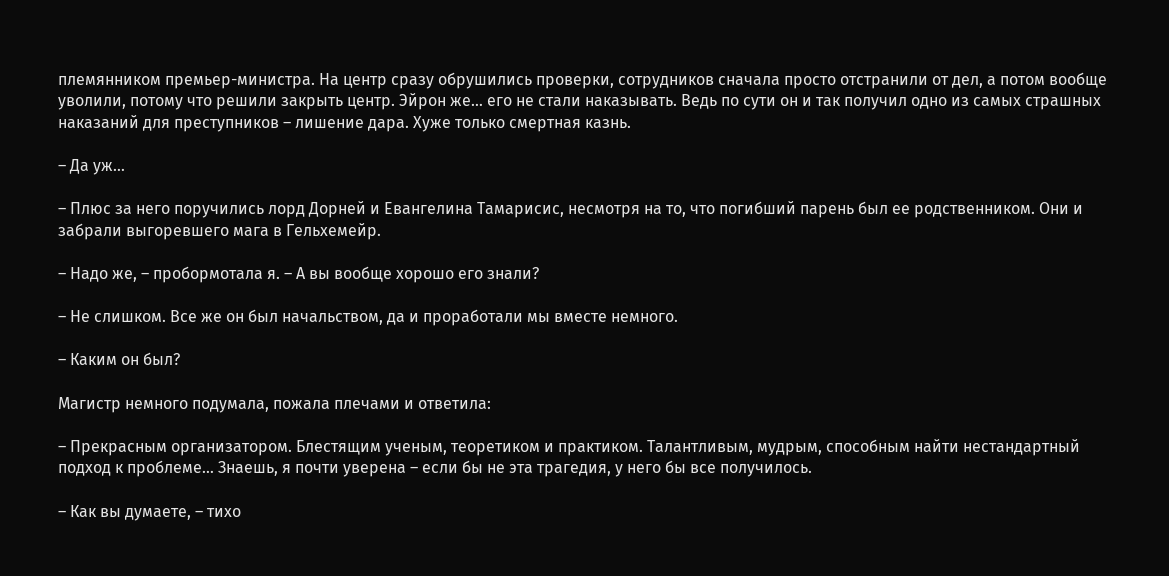племянником премьер-министра. На центр сразу обрушились проверки, сотрудников сначала просто отстранили от дел, а потом вообще уволили, потому что решили закрыть центр. Эйрон же… его не стали наказывать. Ведь по сути он и так получил одно из самых страшных наказаний для преступников – лишение дара. Хуже только смертная казнь.

– Да уж…

– Плюс за него поручились лорд Дорней и Евангелина Тамарисис, несмотря на то, что погибший парень был ее родственником. Они и забрали выгоревшего мага в Гельхемейр.

– Надо же, – пробормотала я. – А вы вообще хорошо его знали?

– Не слишком. Все же он был начальством, да и проработали мы вместе немного.

– Каким он был?

Магистр немного подумала, пожала плечами и ответила:

– Прекрасным организатором. Блестящим ученым, теоретиком и практиком. Талантливым, мудрым, способным найти нестандартный подход к проблеме… Знаешь, я почти уверена – если бы не эта трагедия, у него бы все получилось.

– Как вы думаете, – тихо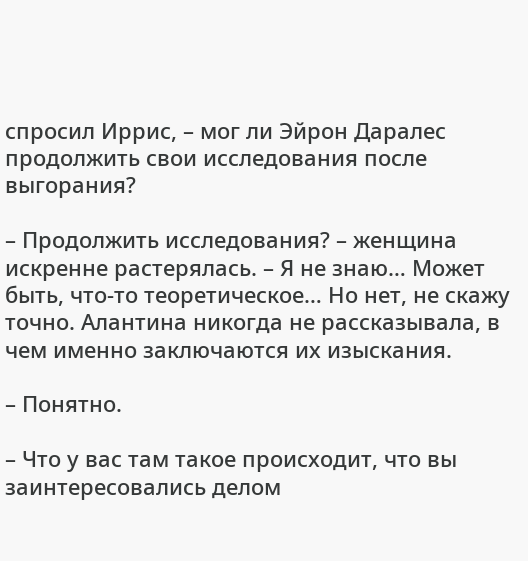спросил Иррис, – мог ли Эйрон Даралес продолжить свои исследования после выгорания?

– Продолжить исследования? – женщина искренне растерялась. – Я не знаю… Может быть, что-то теоретическое… Но нет, не скажу точно. Алантина никогда не рассказывала, в чем именно заключаются их изыскания.

– Понятно.

– Что у вас там такое происходит, что вы заинтересовались делом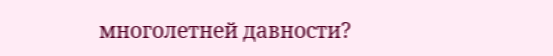многолетней давности?